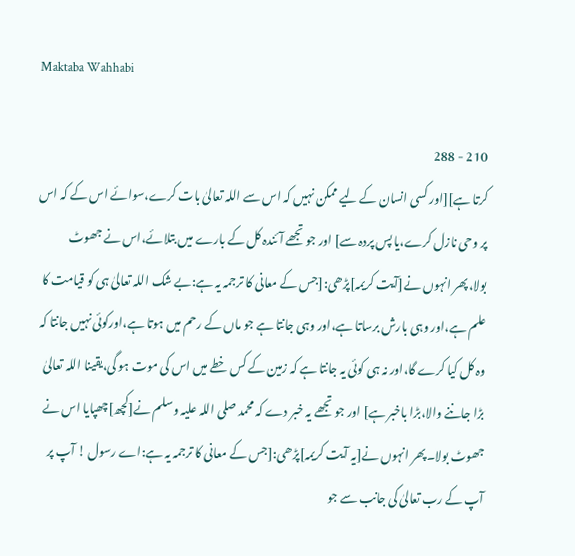Maktaba Wahhabi

210 - 288
کرتا ہے][اور کسی انسان کے لیے ممکن نہیں کہ اس سے اللہ تعالیٰ بات کرے،سوائے اس کے کہ اس پر وحی نازل کرے،یا پس پردہ سے] اور جو تجھے آئندہ کل کے بارے میں بتلائے،اس نے جھوٹ بولا،پھر انہوں نے[آیت کریمہ]پڑھی:[جس کے معانی کا ترجمہ یہ ہے:بے شک اللہ تعالیٰ ہی کو قیامت کا علم ہے،اور وہی بارش برساتا ہے،اور وہی جانتا ہے جو ماں کے رحم میں ہوتا ہے،اورکوئی نہیں جانتا کہ وہ کل کیا کرے گا،اور نہ ہی کوئی یہ جانتا ہے کہ زمین کے کس خطے میں اس کی موت ہو گی،یقینا اللہ تعالیٰ بڑا جاننے والا،بڑا باخبر ہے] اور جو تجھے یہ خبر دے کہ محمد صلی اللہ علیہ وسلم نے[کچھ]چھپایا اس نے جھوٹ بولا۔پھر انہوں نے[یہ آیت کریمہ]پڑھی:[جس کے معانی کا ترجمہ یہ ہے:اے رسول ! آپ پر آپ کے رب تعالیٰ کی جانب سے جو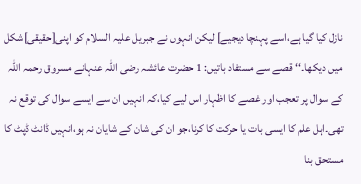نازل کیا گیا ہے،اسے پہنچا دیجیے] لیکن انہوں نے جبریل علیہ السلام کو اپنی[حقیقی]شکل میں دیکھا۔‘‘ قصے سے مستفاد باتیں: 1 حضرت عائشہ رضی اللہ عنہانے مسروق رحمہ اللہ کے سوال پر تعجب اور غصے کا اظہار اس لیے کیا،کہ انہیں ان سے ایسے سوال کی توقع نہ تھی۔اہل علم کا ایسی بات یا حرکت کا کرنا،جو ان کی شان کے شایان نہ ہو،انہیں ڈانٹ ڈپٹ کا مستحق بنا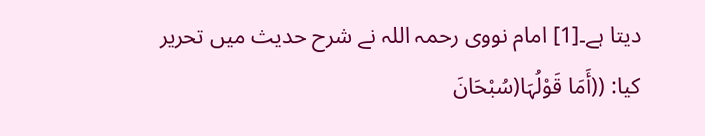دیتا ہے۔[1] امام نووی رحمہ اللہ نے شرح حدیث میں تحریر کیا: ((أَمَا قَوْلُہَا(سُبْحَانَ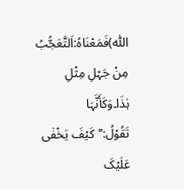اللّٰه)فَمَعْنَاہُ:اَلتَّعَجُّبُ مِنْ جَہْلِ مِثْلِ ہٰذَا۔وَکَأَنَّہَا تَقُوْلُ:’’کَیْفَ یَخْفٰی عَلَیْکَ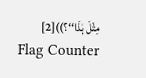مِثْلَ ہٰذَا‘‘؟))[2]
Flag Counter